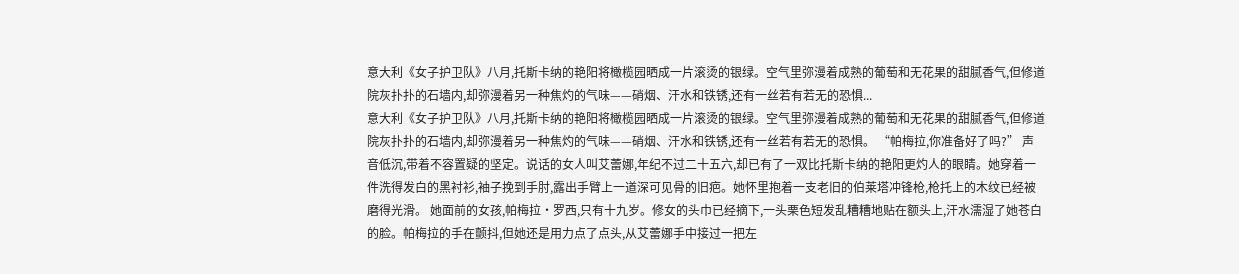意大利《女子护卫队》八月,托斯卡纳的艳阳将橄榄园晒成一片滚烫的银绿。空气里弥漫着成熟的葡萄和无花果的甜腻香气,但修道院灰扑扑的石墙内,却弥漫着另一种焦灼的气味——硝烟、汗水和铁锈,还有一丝若有若无的恐惧...
意大利《女子护卫队》八月,托斯卡纳的艳阳将橄榄园晒成一片滚烫的银绿。空气里弥漫着成熟的葡萄和无花果的甜腻香气,但修道院灰扑扑的石墙内,却弥漫着另一种焦灼的气味——硝烟、汗水和铁锈,还有一丝若有若无的恐惧。 “帕梅拉,你准备好了吗?” 声音低沉,带着不容置疑的坚定。说话的女人叫艾蕾娜,年纪不过二十五六,却已有了一双比托斯卡纳的艳阳更灼人的眼睛。她穿着一件洗得发白的黑衬衫,袖子挽到手肘,露出手臂上一道深可见骨的旧疤。她怀里抱着一支老旧的伯莱塔冲锋枪,枪托上的木纹已经被磨得光滑。 她面前的女孩,帕梅拉·罗西,只有十九岁。修女的头巾已经摘下,一头栗色短发乱糟糟地贴在额头上,汗水濡湿了她苍白的脸。帕梅拉的手在颤抖,但她还是用力点了点头,从艾蕾娜手中接过一把左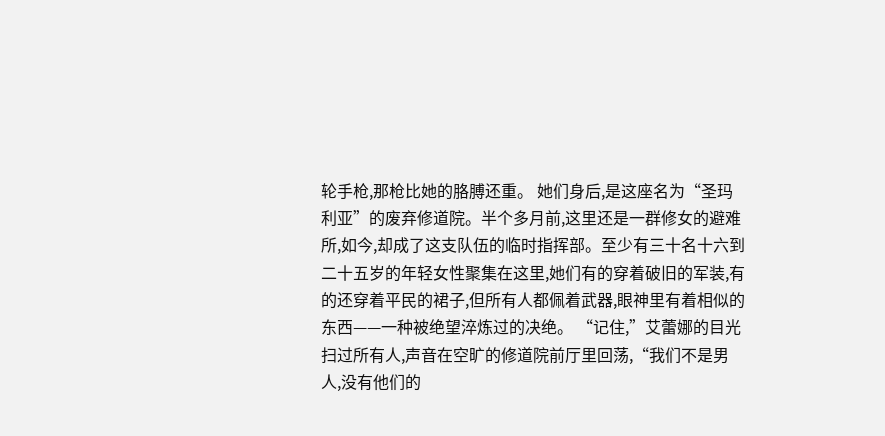轮手枪,那枪比她的胳膊还重。 她们身后,是这座名为“圣玛利亚”的废弃修道院。半个多月前,这里还是一群修女的避难所,如今,却成了这支队伍的临时指挥部。至少有三十名十六到二十五岁的年轻女性聚集在这里,她们有的穿着破旧的军装,有的还穿着平民的裙子,但所有人都佩着武器,眼神里有着相似的东西——一种被绝望淬炼过的决绝。 “记住,”艾蕾娜的目光扫过所有人,声音在空旷的修道院前厅里回荡,“我们不是男人,没有他们的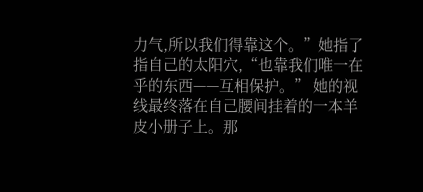力气,所以我们得靠这个。”她指了指自己的太阳穴,“也靠我们唯一在乎的东西——互相保护。” 她的视线最终落在自己腰间挂着的一本羊皮小册子上。那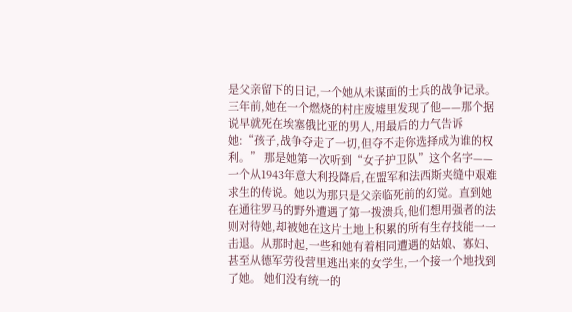是父亲留下的日记,一个她从未谋面的士兵的战争记录。三年前,她在一个燃烧的村庄废墟里发现了他——那个据说早就死在埃塞俄比亚的男人,用最后的力气告诉她:“孩子,战争夺走了一切,但夺不走你选择成为谁的权利。” 那是她第一次听到“女子护卫队”这个名字——一个从1943年意大利投降后,在盟军和法西斯夹缝中艰难求生的传说。她以为那只是父亲临死前的幻觉。直到她在通往罗马的野外遭遇了第一拨溃兵,他们想用强者的法则对待她,却被她在这片土地上积累的所有生存技能一一击退。从那时起,一些和她有着相同遭遇的姑娘、寡妇、甚至从德军劳役营里逃出来的女学生,一个接一个地找到了她。 她们没有统一的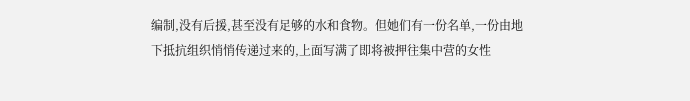编制,没有后援,甚至没有足够的水和食物。但她们有一份名单,一份由地下抵抗组织悄悄传递过来的,上面写满了即将被押往集中营的女性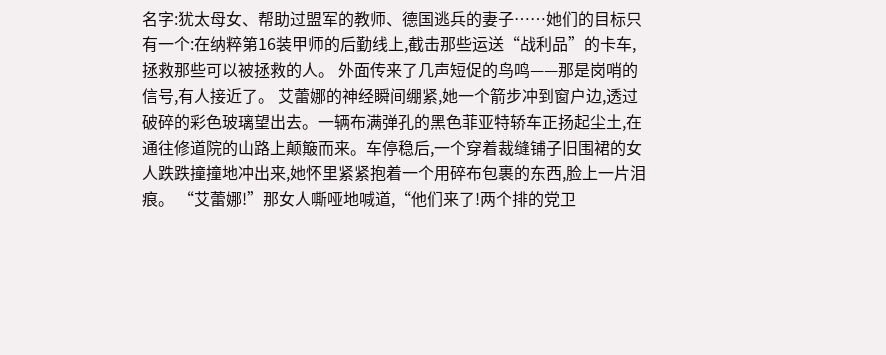名字:犹太母女、帮助过盟军的教师、德国逃兵的妻子……她们的目标只有一个:在纳粹第16装甲师的后勤线上,截击那些运送“战利品”的卡车,拯救那些可以被拯救的人。 外面传来了几声短促的鸟鸣——那是岗哨的信号,有人接近了。 艾蕾娜的神经瞬间绷紧,她一个箭步冲到窗户边,透过破碎的彩色玻璃望出去。一辆布满弹孔的黑色菲亚特轿车正扬起尘土,在通往修道院的山路上颠簸而来。车停稳后,一个穿着裁缝铺子旧围裙的女人跌跌撞撞地冲出来,她怀里紧紧抱着一个用碎布包裹的东西,脸上一片泪痕。 “艾蕾娜!”那女人嘶哑地喊道,“他们来了!两个排的党卫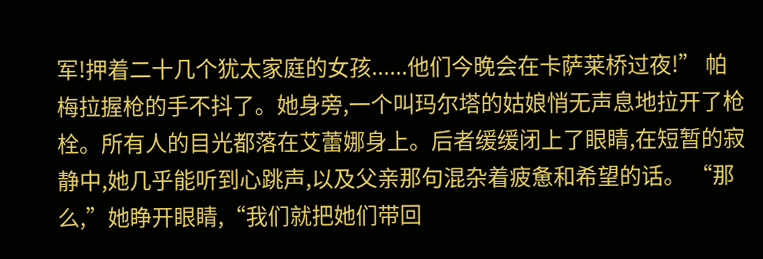军!押着二十几个犹太家庭的女孩......他们今晚会在卡萨莱桥过夜!” 帕梅拉握枪的手不抖了。她身旁,一个叫玛尔塔的姑娘悄无声息地拉开了枪栓。所有人的目光都落在艾蕾娜身上。后者缓缓闭上了眼睛,在短暂的寂静中,她几乎能听到心跳声,以及父亲那句混杂着疲惫和希望的话。 “那么,”她睁开眼睛,“我们就把她们带回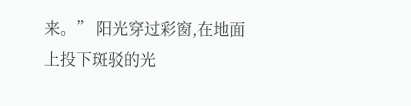来。” 阳光穿过彩窗,在地面上投下斑驳的光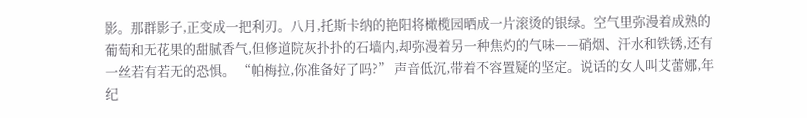影。那群影子,正变成一把利刃。八月,托斯卡纳的艳阳将橄榄园晒成一片滚烫的银绿。空气里弥漫着成熟的葡萄和无花果的甜腻香气,但修道院灰扑扑的石墙内,却弥漫着另一种焦灼的气味——硝烟、汗水和铁锈,还有一丝若有若无的恐惧。 “帕梅拉,你准备好了吗?” 声音低沉,带着不容置疑的坚定。说话的女人叫艾蕾娜,年纪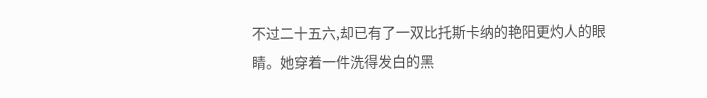不过二十五六,却已有了一双比托斯卡纳的艳阳更灼人的眼睛。她穿着一件洗得发白的黑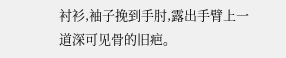衬衫,袖子挽到手肘,露出手臂上一道深可见骨的旧疤。